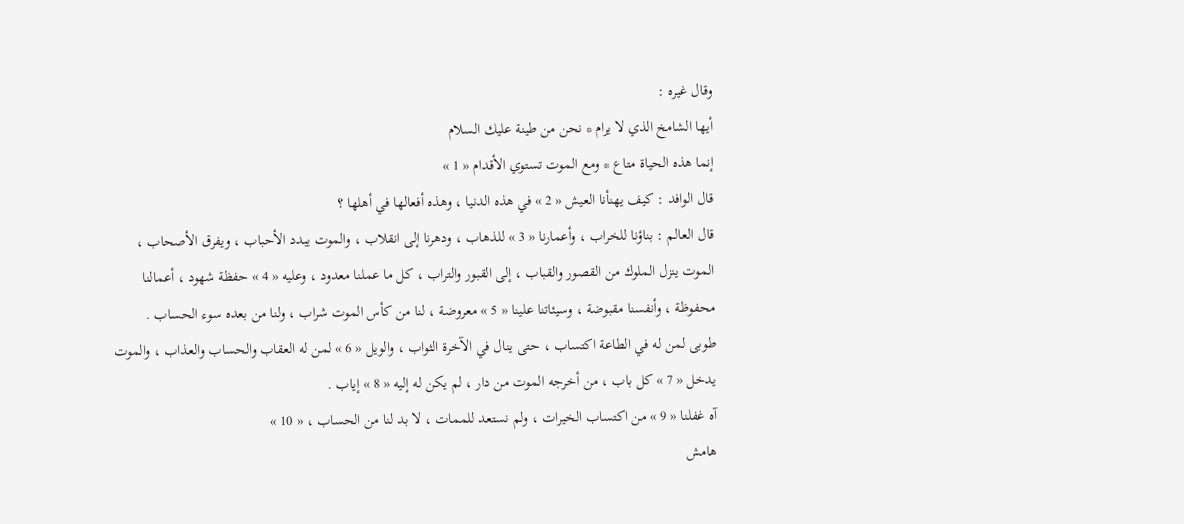وقال غيره :
أيها الشامخ الذي لا يرام * نحن من طينة عليك السلام
إنما هذه الحياة متاع * ومع الموت تستوي الأقدام « 1 »
قال الوافد : كيف يهنأنا العيش « 2 » في هذه الدنيا ، وهذه أفعالها في أهلها ؟
قال العالم : بناؤنا للخراب ، وأعمارنا « 3 » للذهاب ، ودهرنا إلى انقلاب ، والموت يبدد الأحباب ، ويفرق الأصحاب ، الموت ينزل الملوك من القصور والقباب ، إلى القبور والتراب ، كل ما عملنا معدود ، وعليه « 4 » حفظة شهود ، أعمالنا محفوظة ، وأنفسنا مقبوضة ، وسيئاتنا علينا « 5 » معروضة ، لنا من كأس الموت شراب ، ولنا من بعده سوء الحساب .
طوبى لمن له في الطاعة اكتساب ، حتى ينال في الآخرة الثواب ، والويل « 6 » لمن له العقاب والحساب والعذاب ، والموت يدخل « 7 » كل باب ، من أخرجه الموت من دار ، لم يكن له إليه « 8 » إياب .
آه غفلنا « 9 » من اكتساب الخيرات ، ولم نستعد للممات ، لا بد لنا من الحساب ، « 10 »
هامش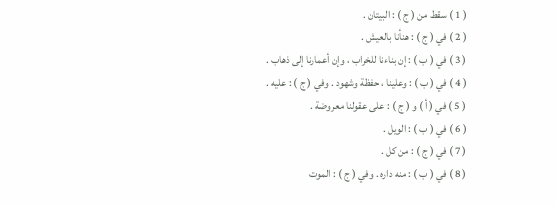( 1 ) سقط من ( ج ) : البيتان .
( 2 ) في ( ج ) : هنأنا بالعيش .
( 3 ) في ( ب ) : إن بناءنا للخراب ، وإن أعمارنا إلى ذهاب .
( 4 ) في ( ب ) : وعلينا ، حفظة وشهود . وفي ( ج ) : عليه .
( 5 ) في ( أ ) و ( ج ) : على عقولنا معروضة .
( 6 ) في ( ب ) : الويل .
( 7 ) في ( ج ) : من كل .
( 8 ) في ( ب ) : منه داره . وفي ( ج ) : الموت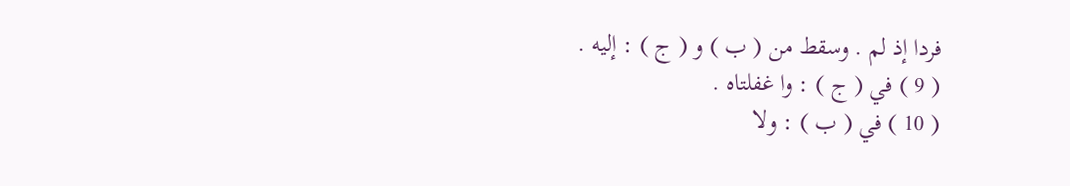فردا إذ لم . وسقط من ( ب ) و ( ج ) : إليه .
( 9 ) في ( ج ) : وا غفلتاه .
( 10 ) في ( ب ) : ولا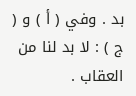بد . وفي ( أ ) و ( ج ) : لا بد لنا من العقاب .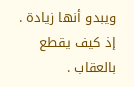ويبدو أنها زيادة . إذ كيف يقطع بالعقاب .